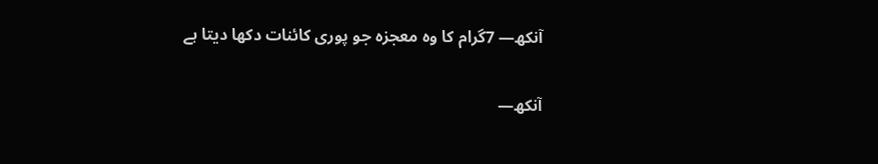آنکھ— 7گرام کا وہ معجزہ جو پوری کائنات دکھا دیتا ہے

آنکھ—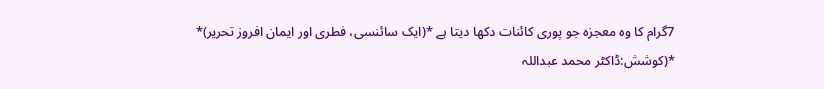7گرام کا وہ معجزہ جو پوری کائنات دکھا دیتا ہے *(ایک سائنسی، فطری اور ایمان افروز تحریر)* *(کوشش:ڈاکٹر محمد عبداللہ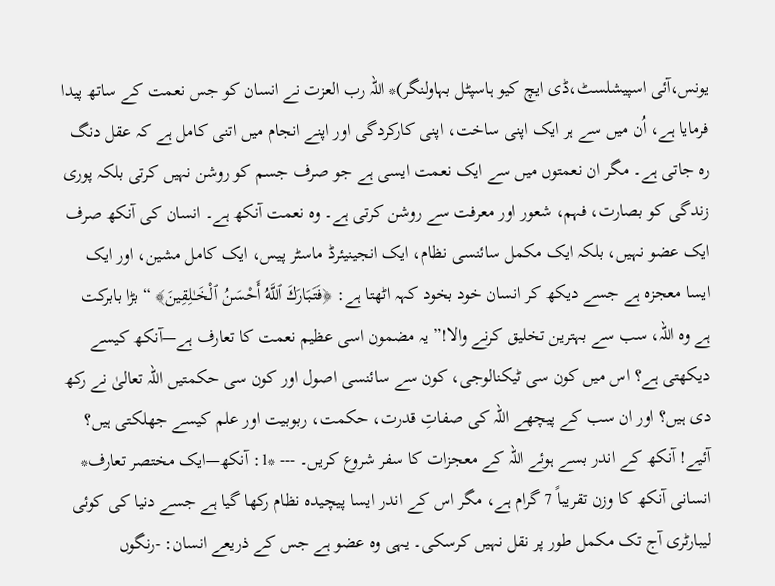یونس،آئی اسپیشلسٹ،ڈی ایچ کیو ہاسپٹل بہاولنگر)* اللہ رب العزت نے انسان کو جس نعمت کے ساتھ پیدا فرمایا ہے، اُن میں سے ہر ایک اپنی ساخت، اپنی کارکردگی اور اپنے انجام میں اتنی کامل ہے کہ عقل دنگ رہ جاتی ہے۔ مگر ان نعمتوں میں سے ایک نعمت ایسی ہے جو صرف جسم کو روشن نہیں کرتی بلکہ پوری زندگی کو بصارت، فہم، شعور اور معرفت سے روشن کرتی ہے۔ وہ نعمت آنکھ ہے۔ انسان کی آنکھ صرف ایک عضو نہیں، بلکہ ایک مکمل سائنسی نظام، ایک انجینیئرڈ ماسٹر پیس، ایک کامل مشین، اور ایک ایسا معجزہ ہے جسے دیکھ کر انسان خود بخود کہہ اٹھتا ہے: ﴿فَتَبَارَكَ ٱللَّهُ أَحْسَنُ ٱلْخَـٰلِقِينَ﴾ “بڑا بابرکت ہے وہ اللہ، سب سے بہترین تخلیق کرنے والا!” یہ مضمون اسی عظیم نعمت کا تعارف ہے—آنکھ کیسے دیکھتی ہے؟ اس میں کون سی ٹیکنالوجی، کون سے سائنسی اصول اور کون سی حکمتیں اللہ تعالیٰ نے رکھ دی ہیں؟ اور ان سب کے پیچھے اللہ کی صفاتِ قدرت، حکمت، ربوبیت اور علم کیسے جھلکتی ہیں؟ آئیے! آنکھ کے اندر بسے ہوئے اللہ کے معجزات کا سفر شروع کریں۔ --- *1: آنکھ—ایک مختصر تعارف* انسانی آنکھ کا وزن تقریباً 7 گرام ہے، مگر اس کے اندر ایسا پیچیدہ نظام رکھا گیا ہے جسے دنیا کی کوئی لیبارٹری آج تک مکمل طور پر نقل نہیں کرسکی۔ یہی وہ عضو ہے جس کے ذریعے انسان: -رنگوں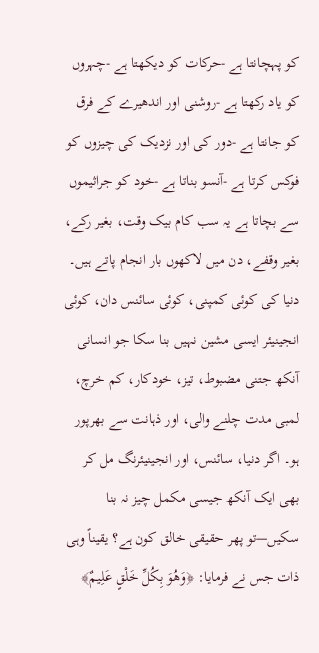کو پہچانتا ہے -حرکات کو دیکھتا ہے -چہروں کو یاد رکھتا ہے -روشنی اور اندھیرے کے فرق کو جانتا ہے -دور کی اور نزدیک کی چیزوں کو فوکس کرتا ہے -آنسو بناتا ہے -خود کو جراثیموں سے بچاتا ہے یہ سب کام بیک وقت، بغیر رکے، بغیر وقفے، دن میں لاکھوں بار انجام پاتے ہیں۔ دنیا کی کوئی کمپنی، کوئی سائنس دان، کوئی انجینیئر ایسی مشین نہیں بنا سکا جو انسانی آنکھ جتنی مضبوط، تیز، خودکار، کم خرچ، لمبی مدت چلنے والی، اور ذہانت سے بھرپور ہو۔ اگر دنیا، سائنس، اور انجینیئرنگ مل کر بھی ایک آنکھ جیسی مکمل چیز نہ بنا سکیں—تو پھر حقیقی خالق کون ہے؟ یقیناً وہی ذات جس نے فرمایا: ﴿وَهُوَ بِكُلِّ خَلْقٍ عَلِيمٌ﴾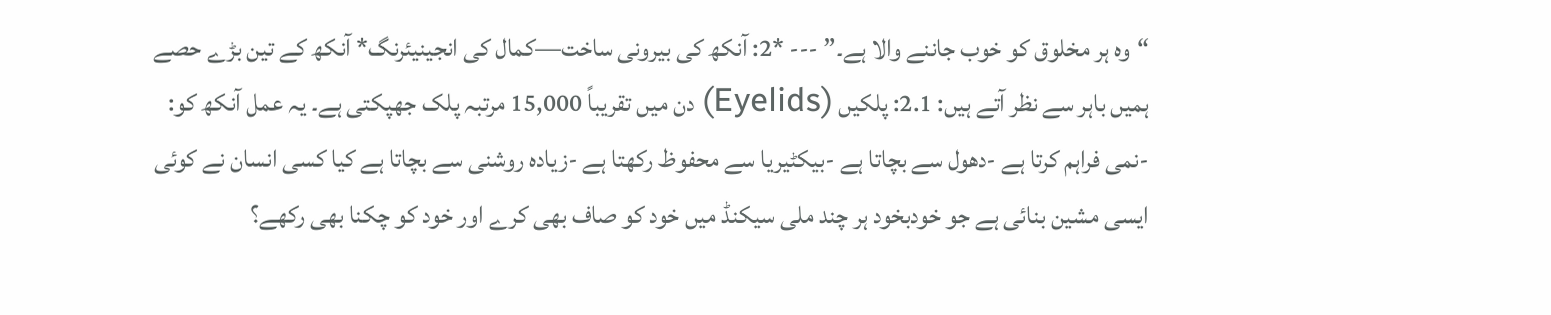“وہ ہر مخلوق کو خوب جاننے والا ہے۔” --- *2: آنکھ کی بیرونی ساخت—کمال کی انجینیئرنگ* آنکھ کے تین بڑے حصے ہمیں باہر سے نظر آتے ہیں: 2.1: پلکیں (Eyelids) دن میں تقریباً 15,000 مرتبہ پلک جھپکتی ہے۔ یہ عمل آنکھ کو: -نمی فراہم کرتا ہے -دھول سے بچاتا ہے -بیکٹیریا سے محفوظ رکھتا ہے -زیادہ روشنی سے بچاتا ہے کیا کسی انسان نے کوئی ایسی مشین بنائی ہے جو خودبخود ہر چند ملی سیکنڈ میں خود کو صاف بھی کرے اور خود کو چکنا بھی رکھے؟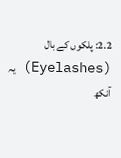2.2: پلکوں کے بال (Eyelashes) یہ آنکھ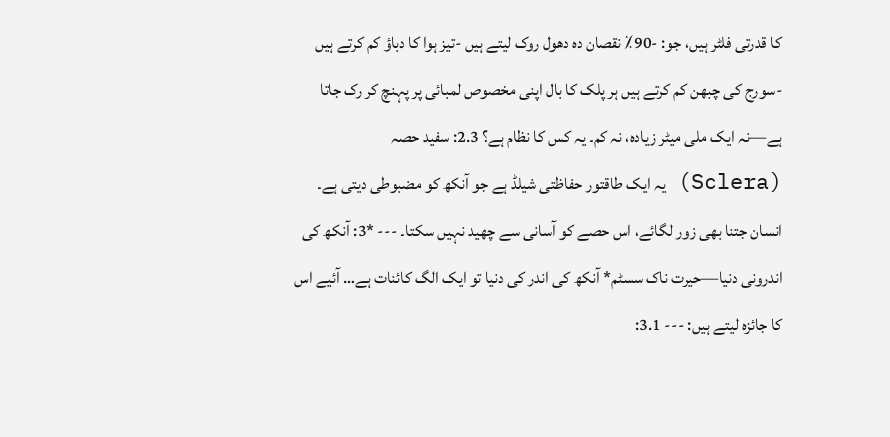کا قدرتی فلٹر ہیں، جو: -90٪ نقصان دہ دھول روک لیتے ہیں -تیز ہوا کا دباؤ کم کرتے ہیں -سورج کی چبھن کم کرتے ہیں ہر پلک کا بال اپنی مخصوص لمبائی پر پہنچ کر رک جاتا ہے—نہ ایک ملی میٹر زیادہ، نہ کم۔ یہ کس کا نظام ہے؟ 2.3: سفید حصہ (Sclera) یہ ایک طاقتور حفاظتی شیلڈ ہے جو آنکھ کو مضبوطی دیتی ہے۔ انسان جتنا بھی زور لگائے، اس حصے کو آسانی سے چھید نہیں سکتا۔ --- *3: آنکھ کی اندرونی دنیا—حیرت ناک سسٹم* آنکھ کی اندر کی دنیا تو ایک الگ کائنات ہے… آئیے اس کا جائزہ لیتے ہیں: --- 3.1: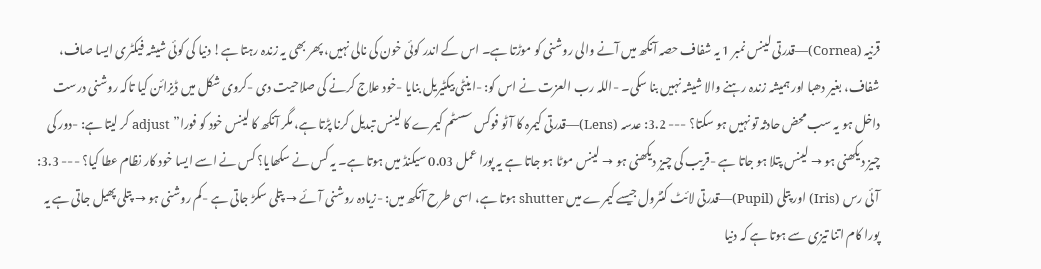قرنیہ (Cornea)—قدرتی لینس نمبر 1 یہ شفاف حصہ آنکھ میں آنے والی روشنی کو موڑتا ہے۔ اس کے اندر کوئی خون کی نالی نہیں، پھر بھی یہ زندہ رہتا ہے! دنیا کی کوئی شیشہ فیکٹری ایسا صاف، شفاف، بغیر دھبا اور ہمیشہ زندہ رہنے والا شیشہ نہیں بنا سکی۔ -اللہ رب العزت نے اس کو: -اینٹی بیکٹیریل بنایا -خود علاج کرنے کی صلاحیت دی -کروی شکل میں ڈیزائن کیا تاکہ روشنی درست داخل ہو یہ سب محض حادثہ تو نہیں ہو سکتا؟ --- 3.2: عدسہ (Lens)—قدرتی کیمرہ کا آٹو فوکس سسٹم کیمرے کا لینس تبدیل کرنا پڑتا ہے، مگر آنکھ کا لینس خود کو فورا” adjust کر لیتا ہے: -دور کی چیز دیکھنی ہو → لینس پتلا ہو جاتا ہے -قریب کی چیز دیکھنی ہو → لینس موٹا ہو جاتا ہے یہ پورا عمل 0.03 سیکنڈ میں ہوتا ہے۔ یہ کس نے سکھایا؟ کس نے اسے ایسا خود کار نظام عطا کیا؟ --- 3.3: آئی رس (Iris) اور پتلی (Pupil)—قدرتی لائٹ کنٹرول جیسے کیمرے میں shutter ہوتا ہے، اسی طرح آنکھ میں: -زیادہ روشنی آئے → پتلی سکڑ جاتی ہے -کم روشنی ہو → پتلی پھیل جاتی ہے یہ پورا کام اتنا تیزی سے ہوتا ہے کہ دنیا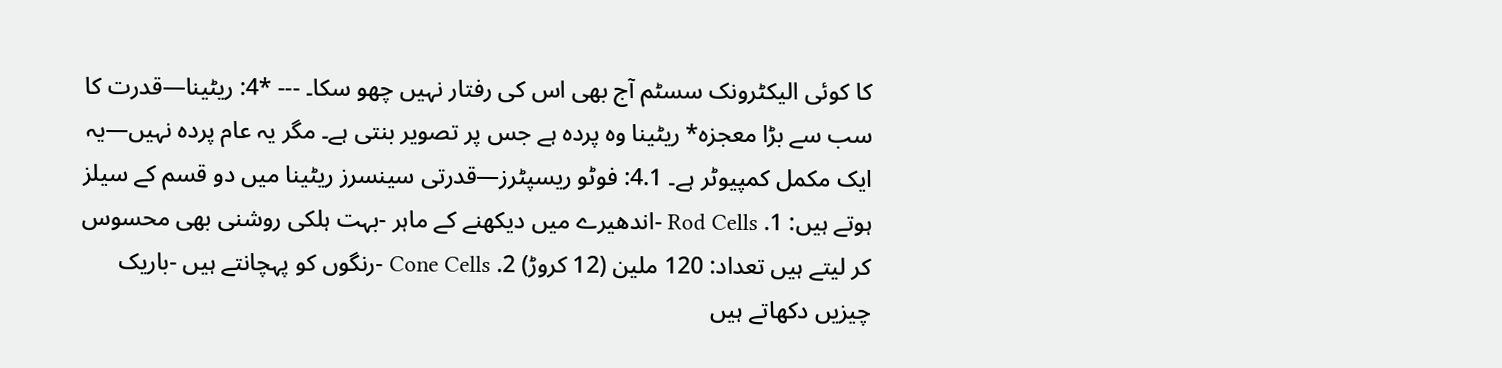کا کوئی الیکٹرونک سسٹم آج بھی اس کی رفتار نہیں چھو سکا۔ --- *4: ریٹینا—قدرت کا سب سے بڑا معجزہ* ریٹینا وہ پردہ ہے جس پر تصویر بنتی ہے۔ مگر یہ عام پردہ نہیں—یہ ایک مکمل کمپیوٹر ہے۔ 4.1: فوٹو ریسپٹرز—قدرتی سینسرز ریٹینا میں دو قسم کے سیلز ہوتے ہیں: 1. Rod Cells -اندھیرے میں دیکھنے کے ماہر -بہت ہلکی روشنی بھی محسوس کر لیتے ہیں تعداد: 120 ملین (12 کروڑ) 2. Cone Cells -رنگوں کو پہچانتے ہیں -باریک چیزیں دکھاتے ہیں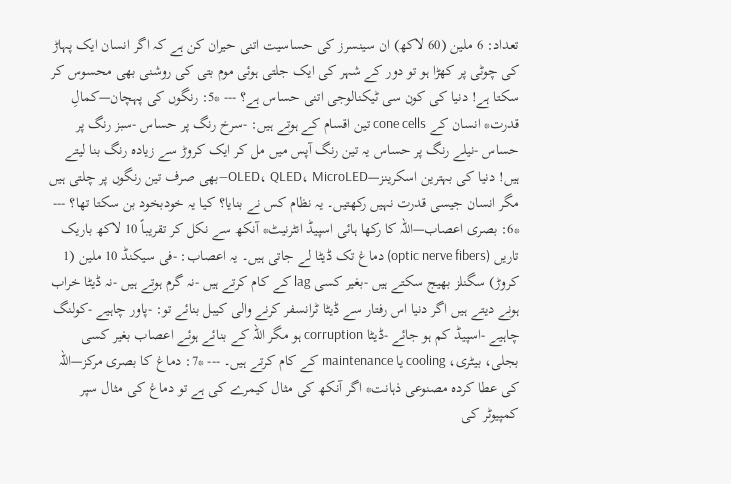تعداد: 6 ملین (60 لاکھ) ان سینسرز کی حساسیت اتنی حیران کن ہے کہ اگر انسان ایک پہاڑ کی چوٹی پر کھڑا ہو تو دور کے شہر کی ایک جلتی ہوئی موم بتی کی روشنی بھی محسوس کر سکتا ہے! دنیا کی کون سی ٹیکنالوجی اتنی حساس ہے؟ --- *5: رنگوں کی پہچان—کمالِ قدرت* انسان کے cone cells تین اقسام کے ہوتے ہیں: -سرخ رنگ پر حساس -سبز رنگ پر حساس -نیلے رنگ پر حساس یہ تین رنگ آپس میں مل کر ایک کروڑ سے زیادہ رنگ بنا لیتے ہیں! دنیا کی بہترین اسکرینز—OLED، QLED، MicroLED—بھی صرف تین رنگوں پر چلتی ہیں مگر انسان جیسی قدرت نہیں رکھتیں۔ یہ نظام کس نے بنایا؟ کیا یہ خودبخود بن سکتا تھا؟ --- *6: بصری اعصاب—اللہ کا رکھا ہائی اسپیڈ انٹرنیٹ* آنکھ سے نکل کر تقریباً 10 لاکھ باریک تاریں (optic nerve fibers) دماغ تک ڈیٹا لے جاتی ہیں۔ یہ اعصاب: -فی سیکنڈ 10 ملین (1 کروڑ) سگنلز بھیج سکتے ہیں -بغیر کسی lag کے کام کرتے ہیں -نہ گرم ہوتے ہیں -نہ ڈیٹا خراب ہونے دیتے ہیں اگر دنیا اس رفتار سے ڈیٹا ٹرانسفر کرنے والی کیبل بنائے تو: -پاور چاہیے -کولنگ چاہیے -اسپیڈ کم ہو جائے -ڈیٹا corruption ہو مگر اللہ کے بنائے ہوئے اعصاب بغیر کسی بجلی، بیٹری، cooling یا maintenance کے کام کرتے ہیں۔ --- *7: دماغ کا بصری مرکز—اللہ کی عطا کردہ مصنوعی ذہانت* اگر آنکھ کی مثال کیمرے کی ہے تو دماغ کی مثال سپر کمپیوٹر کی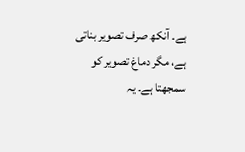ہے۔ آنکھ صرف تصویر بناتی ہے، مگر دماغ تصویر کو سمجھتا ہے۔ یہ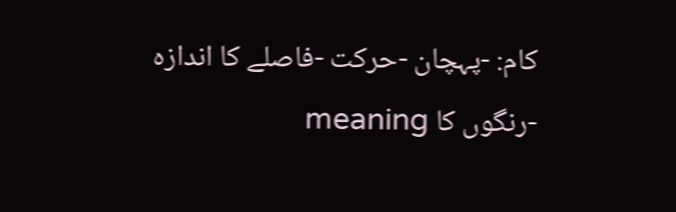کام: -پہچان -حرکت -فاصلے کا اندازہ -رنگوں کا meaning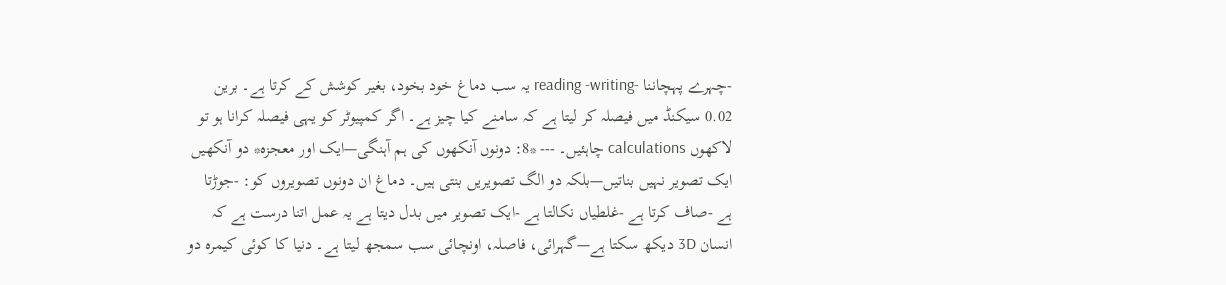-چہرے پہچاننا -reading -writing یہ سب دماغ خود بخود، بغیر کوشش کے کرتا ہے۔ برین 0.02 سیکنڈ میں فیصلہ کر لیتا ہے کہ سامنے کیا چیز ہے۔ اگر کمپیوٹر کو یہی فیصلہ کرانا ہو تو لاکھوں calculations چاہئیں۔ --- *8: دونوں آنکھوں کی ہم آہنگی—ایک اور معجزہ* دو آنکھیں ایک تصویر نہیں بناتیں—بلکہ دو الگ تصویریں بنتی ہیں۔ دماغ ان دونوں تصویروں کو: -جوڑتا ہے -صاف کرتا ہے -غلطیاں نکالتا ہے -ایک تصویر میں بدل دیتا ہے یہ عمل اتنا درست ہے کہ انسان 3D دیکھ سکتا ہے—گہرائی، فاصلہ، اونچائی سب سمجھ لیتا ہے۔ دنیا کا کوئی کیمرہ دو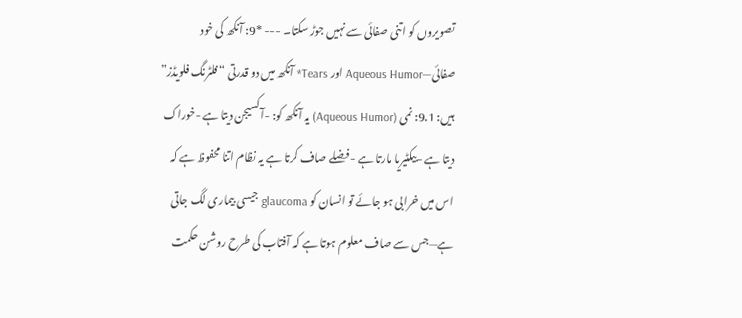تصویروں کو اتنی صفائی سے نہیں جوڑ سکتا۔ --- *9: آنکھ کی خود صفائی—Aqueous Humor اور Tears* آنکھ میں دو قدرتی “فلٹرنگ فلویڈز” ہیں: 9.1: نمی (Aqueous Humor) یہ آنکھ کو: -آکسیجن دیتا ہے -خوراک دیتا ہے -بیکٹیریا مارتا ہے -فضلے صاف کرتا ہے یہ نظام اتنا محفوظ ہے کہ اس میں خرابی ہو جائے تو انسان کو glaucoma جیسی بیماری لگ جاتی ہے—جس سے صاف معلوم ہوتا ہے کہ آفتاب کی طرح روشن حکمت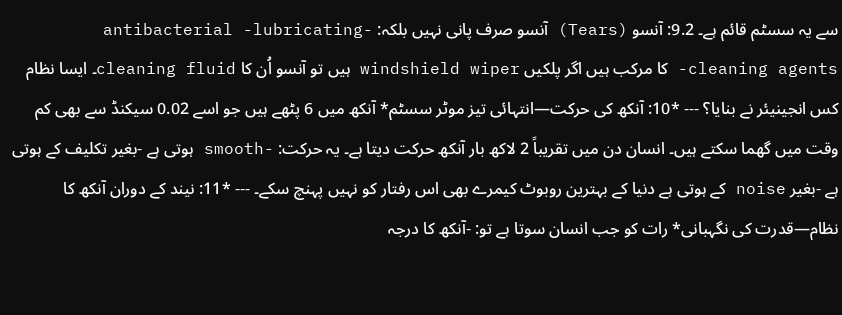سے یہ سسٹم قائم ہے۔ 9.2: آنسو (Tears) آنسو صرف پانی نہیں بلکہ: -antibacterial -lubricating -cleaning agents کا مرکب ہیں اگر پلکیں windshield wiper ہیں تو آنسو اُن کا cleaning fluid۔ ایسا نظام کس انجینیئر نے بنایا؟ --- *10: آنکھ کی حرکت—انتہائی تیز موٹر سسٹم* آنکھ میں 6 پٹھے ہیں جو اسے 0.02 سیکنڈ سے بھی کم وقت میں گھما سکتے ہیں۔ انسان دن میں تقریباً 2 لاکھ بار آنکھ حرکت دیتا ہے۔ یہ حرکت: -smooth ہوتی ہے -بغیر تکلیف کے ہوتی ہے -بغیر noise کے ہوتی ہے دنیا کے بہترین روبوٹ کیمرے بھی اس رفتار کو نہیں پہنچ سکے۔ --- *11: نیند کے دوران آنکھ کا نظام—قدرت کی نگہبانی* رات کو جب انسان سوتا ہے تو: -آنکھ کا درجہ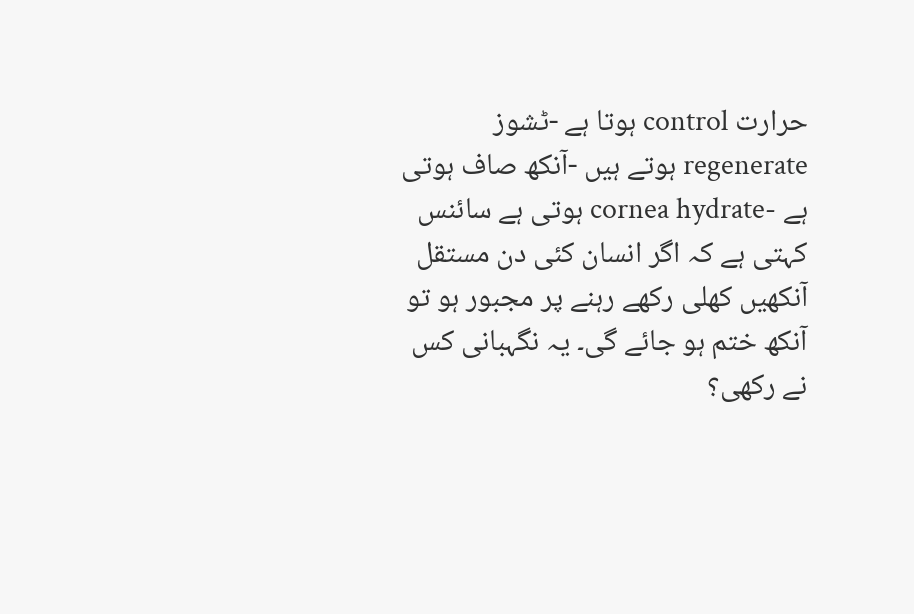حرارت control ہوتا ہے -ٹشوز regenerate ہوتے ہیں -آنکھ صاف ہوتی ہے -cornea hydrate ہوتی ہے سائنس کہتی ہے کہ اگر انسان کئی دن مستقل آنکھیں کھلی رکھے رہنے پر مجبور ہو تو آنکھ ختم ہو جائے گی۔ یہ نگہبانی کس نے رکھی؟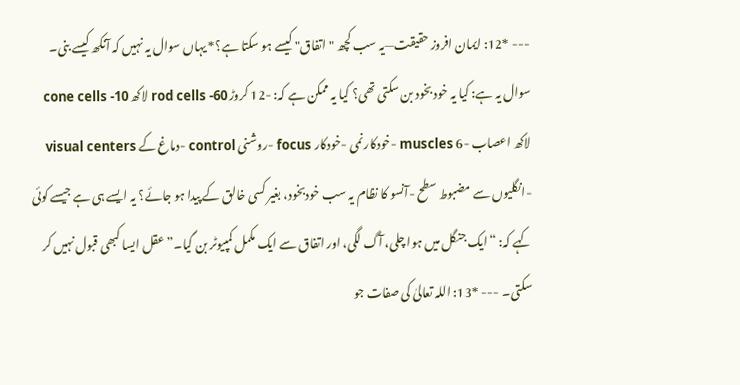--- *12: ایمان افروز حقیقت—یہ سب کچھ "اتفاق" کیسے ہو سکتا ہے؟* یہاں سوال یہ نہیں کہ آنکھ کیسے بنی۔ سوال یہ ہے: کیا یہ خود بخود بن سکتی تھی؟ کیا یہ ممکن ہے کہ: -12 کروڑ rod cells -60 لاکھ cone cells -10 لاکھ اعصاب -6 muscles -خودکار نمی -خودکار focus -روشنی control -دماغ کے visual centers -انگلیوں سے مضبوط سطح -آنسو کا نظام یہ سب خودبخود، بغیر کسی خالق کے پیدا ہو جائے؟ یہ ایسے ہی ہے جیسے کوئی کہے کہ: “ایک جنگل میں ہوا چلی، آگ لگی، اور اتفاق سے ایک مکمل کمپیوٹر بن گیا۔” عقل ایسا کبھی قبول نہیں کر سکتی۔ --- *13: اللہ تعالیٰ کی صفات جو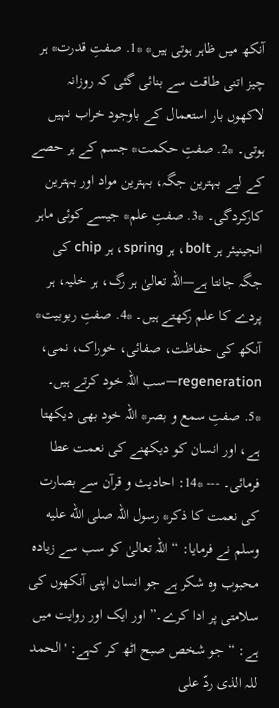آنکھ میں ظاہر ہوتی ہیں* *1. صفتِ قدرت* ہر چیز اتنی طاقت سے بنائی گئی کہ روزانہ لاکھوں بار استعمال کے باوجود خراب نہیں ہوتی۔ *2. صفتِ حکمت* جسم کے ہر حصے کے لیے بہترین جگہ، بہترین مواد اور بہترین کارکردگی۔ *3. صفتِ علم* جیسے کوئی ماہر انجینیئر ہر bolt، ہر spring، ہر chip کی جگہ جانتا ہے—اللہ تعالیٰ ہر رگ، ہر خلیہ، ہر پردے کا علم رکھتے ہیں۔ *4. صفتِ ربوبیت* آنکھ کی حفاظت، صفائی، خوراک، نمی، regeneration—سب اللہ خود کرتے ہیں۔ *5. صفتِ سمع و بصر* اللہ خود بھی دیکھتا ہے، اور انسان کو دیکھنے کی نعمت عطا فرمائی۔ --- *14: احادیث و قرآن سے بصارت کی نعمت کا ذکر* رسول اللہ صلى الله عليه وسلم نے فرمایا: “اللہ تعالیٰ کو سب سے زیادہ محبوب وہ شکر ہے جو انسان اپنی آنکھوں کی سلامتی پر ادا کرے۔” اور ایک اور روایت میں ہے: “جو شخص صبح اٹھ کر کہے: 'الحمد للہ الذی ردّ علی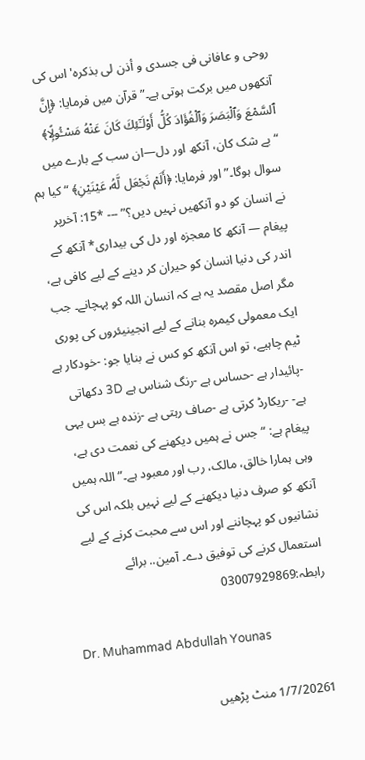روحی و عافانی فی جسدی و أذن لی بذکرہ' اس کی آنکھوں میں برکت ہوتی ہے۔” قرآن میں فرمایا: ﴿إِنَّ ٱلسَّمْعَ وَٱلْبَصَرَ وَٱلْفُؤَادَ كُلُّ أَو۟لَـٰٓئِكَ كَانَ عَنْهُ مَسْـُٔولًۭا﴾ “بے شک کان، آنکھ اور دل—ان سب کے بارے میں سوال ہوگا۔” اور فرمایا: ﴿أَلَمْ نَجْعَل لَّهُۥ عَيْنَيْنِ﴾ “کیا ہم نے انسان کو دو آنکھیں نہیں دیں؟” --- *15: آخرپر پیغام — آنکھ کا معجزہ اور دل کی بیداری* آنکھ کے اندر کی دنیا انسان کو حیران کر دینے کے لیے کافی ہے، مگر اصل مقصد یہ ہے کہ انسان اللہ کو پہچانے۔ جب ایک معمولی کیمرہ بنانے کے لیے انجینیئروں کی پوری ٹیم چاہیے، تو اس آنکھ کو کس نے بنایا جو: -خودکار ہے -پائیدار ہے -حساس ہے -رنگ شناس ہے 3D دکھاتی ہے- -ریکارڈ کرتی ہے -صاف رہتی ہے -زندہ ہے بس یہی پیغام ہے: “جس نے ہمیں دیکھنے کی نعمت دی ہے، وہی ہمارا خالق، مالک، رب اور معبود ہے۔” اللہ ہمیں آنکھ کو صرف دنیا دیکھنے کے لیے نہیں بلکہ اس کی نشانیوں کو پہچاننے اور اس سے محبت کرنے کے لیے استعمال کرنے کی توفیق دے۔ آمین.. برائے رابطہ:03007929869

Dr. Muhammad Abdullah Younas

1/7/20261 منٹ پڑھیں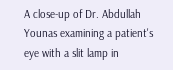A close-up of Dr. Abdullah Younas examining a patient's eye with a slit lamp in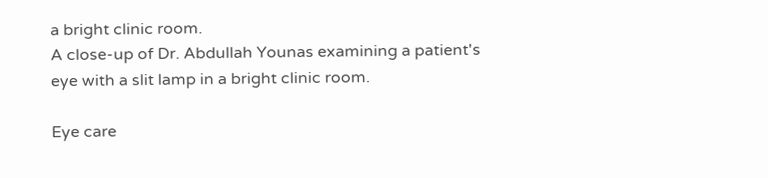a bright clinic room.
A close-up of Dr. Abdullah Younas examining a patient's eye with a slit lamp in a bright clinic room.

Eye care